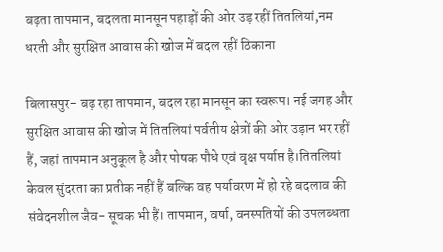बढ़ता तापमान, बदलता मानसून पहाड़ों की ओर उड़ रहीं तितलियां,नम धरती और सुरक्षित आवास की खोज में बदल रहीं ठिकाना

बिलासपुर- बढ़ रहा तापमान, बदल रहा मानसून का स्वरूप। नई जगह और सुरक्षित आवास की खोज में तितलियां पर्वतीय क्षेत्रों की ओर उड़ान भर रहीं हैं, जहां तापमान अनुकूल है और पोषक पौधे एवं वृक्ष पर्याप्त है।तितलियां केवल सुंदरता का प्रतीक नहीं हैं बल्कि वह पर्यावरण में हो रहे बदलाव की संवेदनशील जैव- सूचक भी हैं। तापमान, वर्षा, वनस्पतियों की उपलब्धता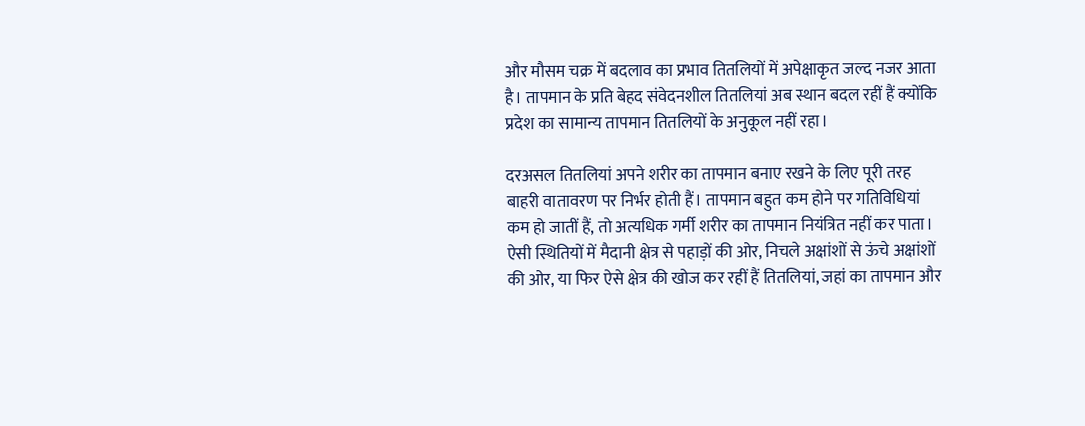और मौसम चक्र में बदलाव का प्रभाव तितलियों में अपेक्षाकृत जल्द नजर आता है। तापमान के प्रति बेहद संवेदनशील तितलियां अब स्थान बदल रहीं हैं क्योंकि प्रदेश का सामान्य तापमान तितलियों के अनुकूल नहीं रहा।

दरअसल तितलियां अपने शरीर का तापमान बनाए रखने के लिए पूरी तरह बाहरी वातावरण पर निर्भर होती हैं। तापमान बहुत कम होने पर गतिविधियां कम हो जातीं हैं, तो अत्यधिक गर्मी शरीर का तापमान नियंत्रित नहीं कर पाता। ऐसी स्थितियों में मैदानी क्षेत्र से पहाड़ों की ओर, निचले अक्षांशों से ऊंचे अक्षांशों की ओर, या फिर ऐसे क्षेत्र की खोज कर रहीं हैं तितलियां, जहां का तापमान और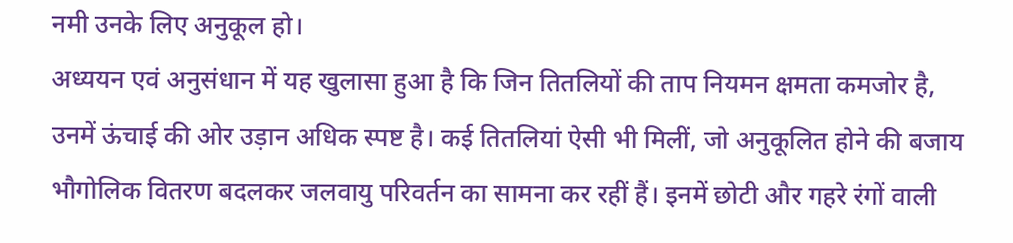नमी उनके लिए अनुकूल हो।
अध्ययन एवं अनुसंधान में यह खुलासा हुआ है कि जिन तितलियों की ताप नियमन क्षमता कमजोर है, उनमें ऊंचाई की ओर उड़ान अधिक स्पष्ट है। कई तितलियां ऐसी भी मिलीं, जो अनुकूलित होने की बजाय भौगोलिक वितरण बदलकर जलवायु परिवर्तन का सामना कर रहीं हैं। इनमें छोटी और गहरे रंगों वाली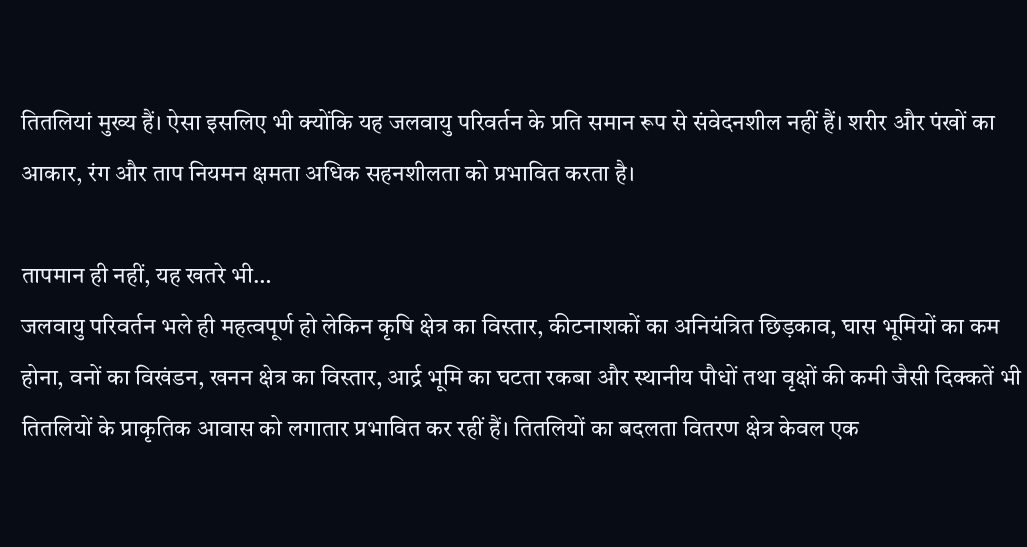तितलियां मुख्य हैं। ऐसा इसलिए भी क्योंकि यह जलवायु परिवर्तन के प्रति समान रूप से संवेदनशील नहीं हैं। शरीर और पंखों का आकार, रंग और ताप नियमन क्षमता अधिक सहनशीलता को प्रभावित करता है।

तापमान ही नहीं, यह खतरे भी…
जलवायु परिवर्तन भले ही महत्वपूर्ण हो लेकिन कृषि क्षेत्र का विस्तार, कीटनाशकों का अनियंत्रित छिड़काव, घास भूमियों का कम होना, वनों का विखंडन, खनन क्षेत्र का विस्तार, आर्द्र भूमि का घटता रकबा और स्थानीय पौधों तथा वृक्षों की कमी जैसी दिक्कतें भी तितलियों के प्राकृतिक आवास को लगातार प्रभावित कर रहीं हैं। तितलियों का बदलता वितरण क्षेत्र केवल एक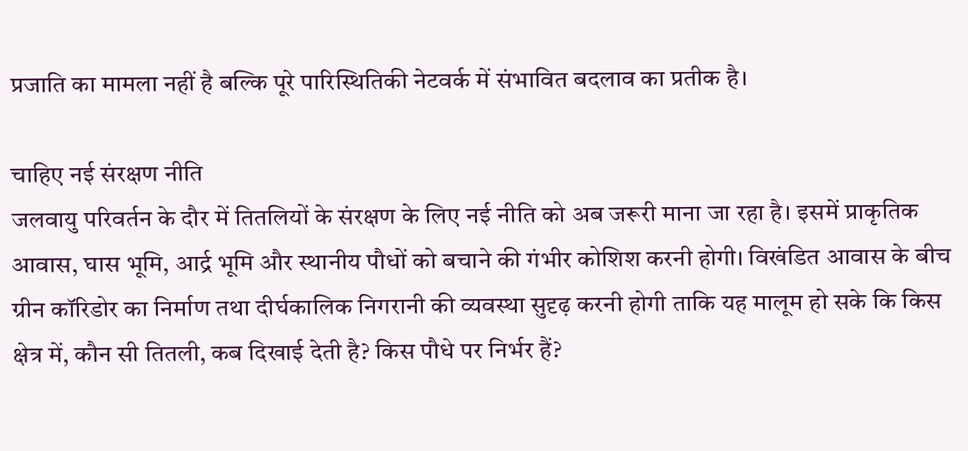प्रजाति का मामला नहीं है बल्कि पूरे पारिस्थितिकी नेटवर्क में संभावित बदलाव का प्रतीक है।

चाहिए नई संरक्षण नीति
जलवायु परिवर्तन के दौर में तितलियों के संरक्षण के लिए नई नीति को अब जरूरी माना जा रहा है। इसमें प्राकृतिक आवास, घास भूमि, आर्द्र भूमि और स्थानीय पौधों को बचाने की गंभीर कोशिश करनी होगी। विखंडित आवास के बीच ग्रीन कॉरिडोर का निर्माण तथा दीर्घकालिक निगरानी की व्यवस्था सुदृढ़ करनी होगी ताकि यह मालूम हो सके कि किस क्षेत्र में, कौन सी तितली, कब दिखाई देती है? किस पौधे पर निर्भर हैं?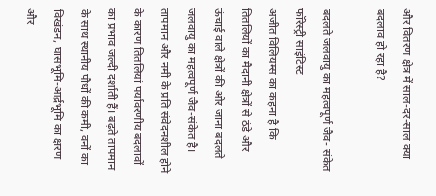और वितरण क्षेत्र में साल-दर-साल क्या बदलाव हो रहा है?

बदलते जलवायु का महत्वपूर्ण जैव- संकेत
फॉरेस्ट्री साइंटिस्ट
अजीत विलियम्स का कहना है कि
तितलियों का मैदानी क्षेत्रों से ठंडे और ऊंचाई वाले क्षेत्रों की ओर जाना बदलते जलवायु का महत्वपूर्ण जैव-संकेत है। तापमान और नमी के प्रति संवेदनशील होने के कारण तितलियां पर्यावरणीय बदलावों का प्रभाव जल्दी दर्शाती हैं। बढ़ते तापमान के साथ स्थानीय पौधों की कमी, वनों का विखंडन, घासभूमि-आर्द्रभूमि का क्षरण और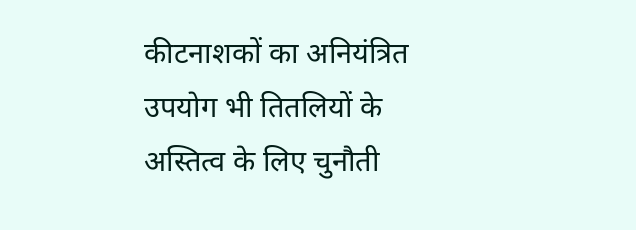कीटनाशकों का अनियंत्रित उपयोग भी तितलियों के अस्तित्व के लिए चुनौती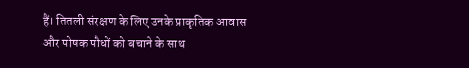हैं। तितली संरक्षण के लिए उनके प्राकृतिक आवास और पोषक पौधों को बचाने के साथ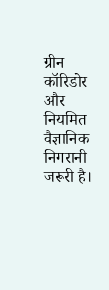ग्रीन कॉरिडोर और नियमित वैज्ञानिक निगरानी जरूरी है।